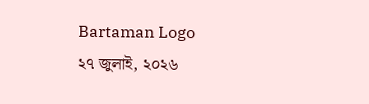Bartaman Logo
২৭ জুলাই, ২০২৬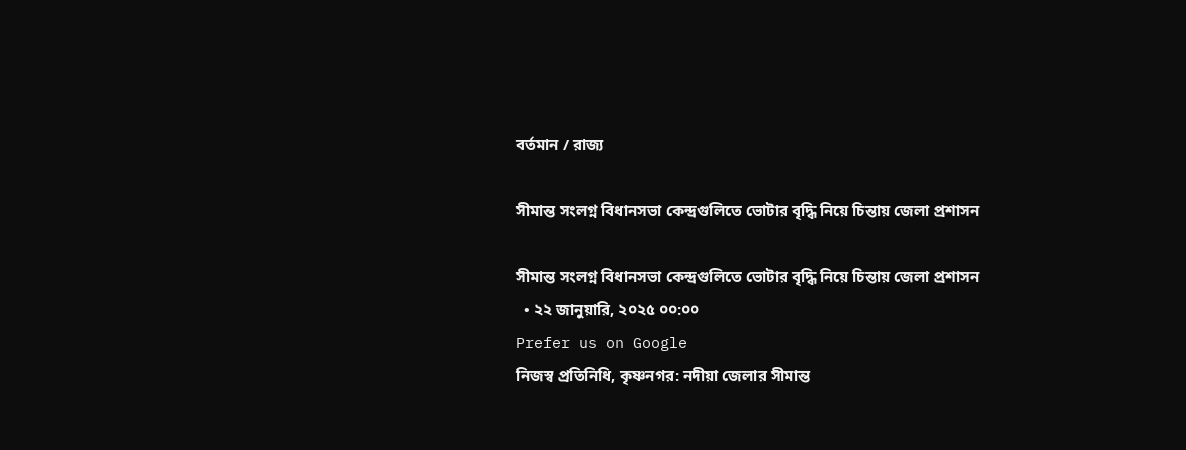বর্তমান / রাজ্য

সীমান্ত সংলগ্ন বিধানসভা কেন্দ্রগুলিতে ভোটার বৃদ্ধি নিয়ে চিন্তায় জেলা প্রশাসন

সীমান্ত সংলগ্ন বিধানসভা কেন্দ্রগুলিতে ভোটার বৃদ্ধি নিয়ে চিন্তায় জেলা প্রশাসন
  • ২২ জানুয়ারি, ২০২৫ ০০:০০
Prefer us on Google
নিজস্ব প্রতিনিধি, কৃষ্ণনগর: নদীয়া জেলার সীমান্ত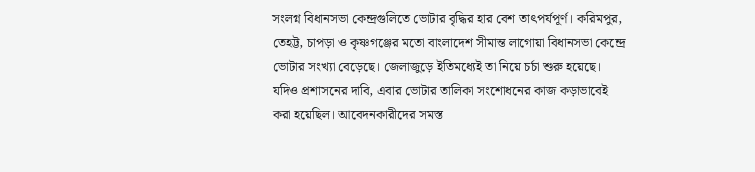সংলগ্ন বিধানসভা কেন্দ্রগুলিতে ভোটার বৃদ্ধির হার বেশ তাৎপর্যপূর্ণ।‌ করিমপুর, তেহট্ট, চাপড়া ও কৃষ্ণগঞ্জের মতো বাংলাদেশ সীমান্ত লাগোয়া বিধানসভা কেন্দ্রে ভোটার সংখ্যা বেড়েছে। জেলাজুড়ে ইতিমধ্যেই তা নিয়ে চর্চা শুরু হয়েছে। যদিও প্রশাসনের দাবি, এবার ভোটার তালিকা সংশোধনের কাজ কড়াভাবেই করা হয়েছিল। আবেদনকারীদের সমস্ত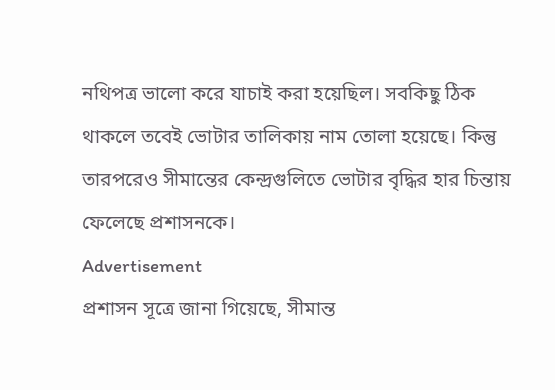নথিপত্র ভালো করে যাচাই করা হয়েছিল। সবকিছু ঠিক থাকলে তবেই ভোটার তালিকায় নাম তোলা হয়েছে। কিন্তু তারপরেও সীমান্তের কেন্দ্রগুলিতে ভোটার বৃদ্ধির হার চিন্তায় ফেলেছে প্রশাসনকে।
Advertisement
প্রশাসন সূত্রে জানা গিয়েছে, সীমান্ত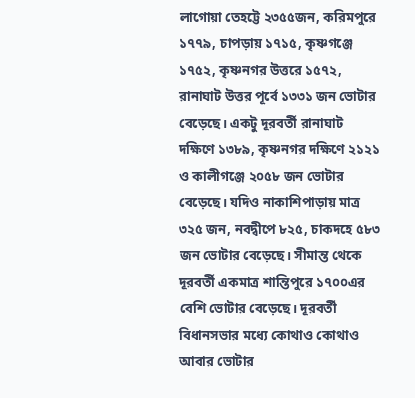লাগোয়া তেহট্টে ২৩৫৫জন, করিমপুরে ১৭৭৯, চাপড়ায় ১৭১৫, কৃষ্ণগঞ্জে ১৭৫২, কৃষ্ণনগর উত্তরে ১৫৭২, রানাঘাট উত্তর পূর্বে ১৩৩১ জন ভোটার বেড়েছে। একটু দূরবর্তী রানাঘাট দক্ষিণে ১৩৮৯, কৃষ্ণনগর দক্ষিণে ২১২১ ও কালীগঞ্জে ২০৫৮ জন ভোটার বেড়েছে। যদিও নাকাশিপাড়ায় মাত্র ৩২৫ জন, নবদ্বীপে ৮২৫, চাকদহে ৫৮৩ জন ভোটার বেড়েছে। সীমান্ত থেকে দূরবর্তী একমাত্র শান্তিপুরে ১৭০০এর বেশি ভোটার বেড়েছে। দূরবর্তী বিধানসভার মধ্যে কোথাও কোথাও আবার ভোটার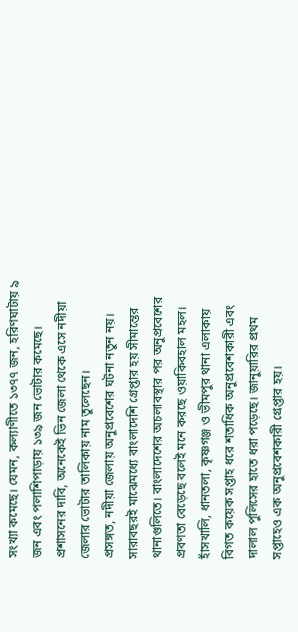সংখ্যা কমেছে। যেমন, কল্যাণীতে ১৩৭৭ জন, হরিণঘাটায় ৯ জন এবং পলাশিপাড়ায় ১৩৯ জন ভোটার কমেছে। প্রশাসনের দাবি, অনেকেই ভিন জেলা থেকে এসে নদীয়া জেলার ভোটার তালিকায় নাম তুলেছেন।‌
প্রসঙ্গত, নদীয়া জেলায় অনুপ্রবেশের ঘটনা নতুন নয়। সারাবছরই মাঝেমধ্যে বাংলাদেশি গ্রেপ্তার হয় সীমান্তের থানাগুলিতে। বাংলাদেশের অচলাবস্থার পর অনুপ্রবেশের প্রবণতা বেড়েছে বলেই মনে করছে ওয়াকিবহাল মহল। হাঁসখালি, ধানতলা, কৃষ্ণগঞ্জ ও ভীমপুর থানা এলাকায় বিগত কয়েক সপ্তাহ ধরে শতাধিক অনুপ্রবেশকারী এবং দালাল পুলিসের হাতে‌ ধরা পড়েছে। জানুয়ারির প্রথম সপ্তাহেও এক অনুপ্রবেশকারী গ্রেপ্তার হয়।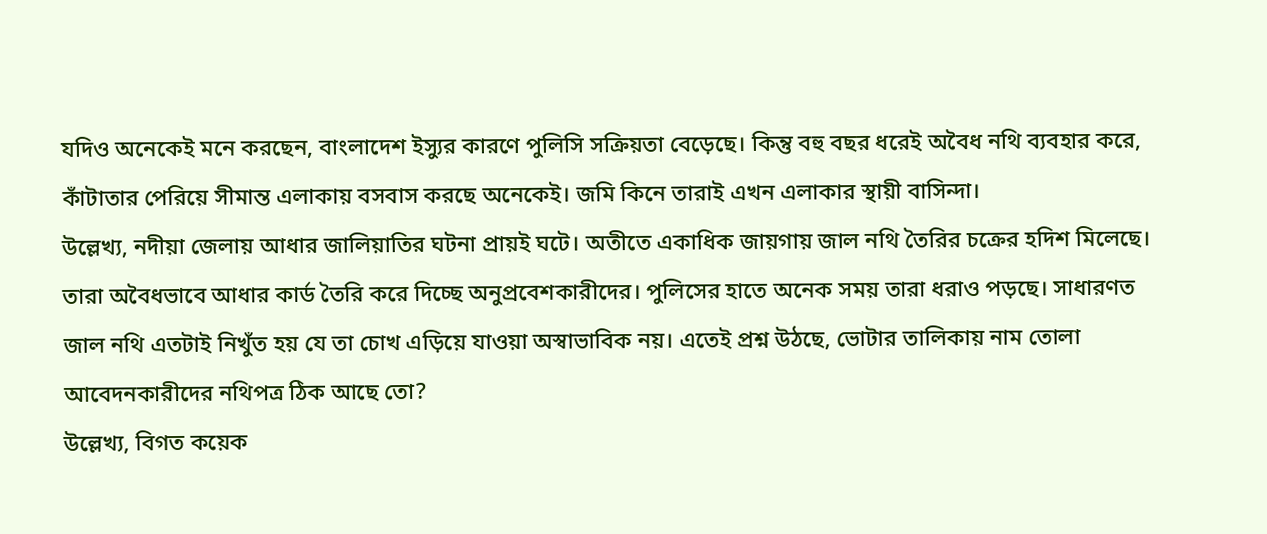যদিও অনেকেই মনে করছেন, বাংলাদেশ ইস্যুর কারণে পুলিসি সক্রিয়তা বেড়েছে। কিন্তু বহু বছর ধরেই অবৈধ নথি ব্যবহার করে, কাঁটাতার পেরিয়ে সীমান্ত এলাকায় বসবাস করছে অনেকেই। জমি কিনে তারাই এখন এলাকার স্থায়ী বাসিন্দা।
উল্লেখ্য, নদীয়া জেলায় আধার জালিয়াতির ঘটনা প্রায়ই ঘটে। অতীতে একাধিক জায়গায় জাল নথি তৈরির চক্রের হদিশ মিলেছে। তারা অবৈধভাবে আধার কার্ড তৈরি করে দিচ্ছে অনুপ্রবেশকারীদের। পুলিসের হাতে অনেক সময় তারা ধরাও পড়ছে। সাধারণত জাল নথি এতটাই নিখুঁত হয় যে তা চোখ এড়িয়ে যাওয়া অস্বাভাবিক নয়। এতেই প্রশ্ন উঠছে, ভোটার তালিকায় নাম তোলা আবেদনকারীদের নথিপত্র ঠিক আছে তো?
উল্লেখ্য, বিগত কয়েক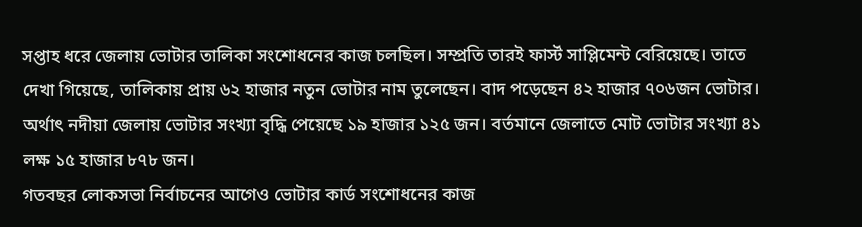সপ্তাহ ধরে জেলায় ভোটার তালিকা সংশোধনের কাজ চলছিল। সম্প্রতি তারই ফার্স্ট সাপ্লিমেন্ট বেরিয়েছে। তাতে দেখা গিয়েছে, তালিকায় প্রায় ৬২ হাজার নতুন ভোটার নাম তুলেছেন। বাদ পড়েছেন ৪২ হাজার ৭০৬জন ভোটার। অর্থাৎ নদীয়া জেলায় ভোটার সংখ্যা বৃদ্ধি পেয়েছে ১৯ হাজার ১২৫ জন। বর্তমানে জেলাতে মোট ভোটার সংখ্যা ৪১ লক্ষ ১৫ হাজার ৮৭৮ জন।
গতবছর লোকসভা নির্বাচনের আগেও ভোটার কার্ড সংশোধনের কাজ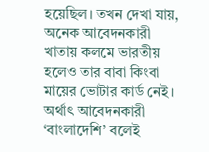হয়েছিল। তখন দেখা যায়, অনেক আবেদনকারী খাতায় কলমে ভারতীয় হলেও তার বাবা কিংবা মায়ের ভোটার কার্ড নেই। অর্থাৎ আবেদনকারী ‘বাংলাদেশি’ বলেই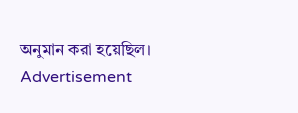অনুমান করা হয়েছিল।
Advertisement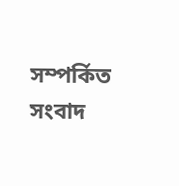সম্পর্কিত সংবাদ